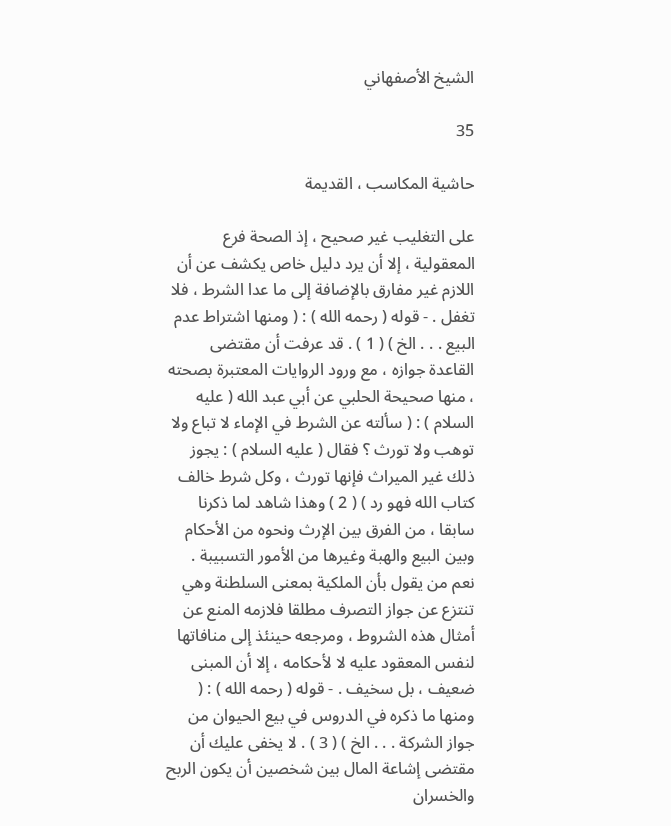الشيخ الأصفهاني

35

حاشية المكاسب ، القديمة

على التغليب غير صحيح ، إذ الصحة فرع المعقولية ، إلا أن يرد دليل خاص يكشف عن أن اللازم غير مفارق بالإضافة إلى ما عدا الشرط ، فلا تغفل . - قوله ( رحمه الله ) : ( ومنها اشتراط عدم البيع . . . الخ ) ( 1 ) . قد عرفت أن مقتضى القاعدة جوازه ، مع ورود الروايات المعتبرة بصحته ، منها صحيحة الحلبي عن أبي عبد الله ( عليه السلام ) : ( سألته عن الشرط في الإماء لا تباع ولا توهب ولا تورث ؟ فقال ( عليه السلام ) : يجوز ذلك غير الميراث فإنها تورث ، وكل شرط خالف كتاب الله فهو رد ) ( 2 ) وهذا شاهد لما ذكرنا سابقا ، من الفرق بين الإرث ونحوه من الأحكام وبين البيع والهبة وغيرها من الأمور التسبيبة . نعم من يقول بأن الملكية بمعنى السلطنة وهي تنتزع عن جواز التصرف مطلقا فلازمه المنع عن أمثال هذه الشروط ، ومرجعه حينئذ إلى منافاتها لنفس المعقود عليه لا لأحكامه ، إلا أن المبنى ضعيف ، بل سخيف . - قوله ( رحمه الله ) : ( ومنها ما ذكره في الدروس في بيع الحيوان من جواز الشركة . . . الخ ) ( 3 ) . لا يخفى عليك أن مقتضى إشاعة المال بين شخصين أن يكون الربح والخسران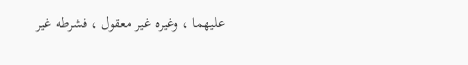عليهما ، وغيره غير معقول ، فشرطه غير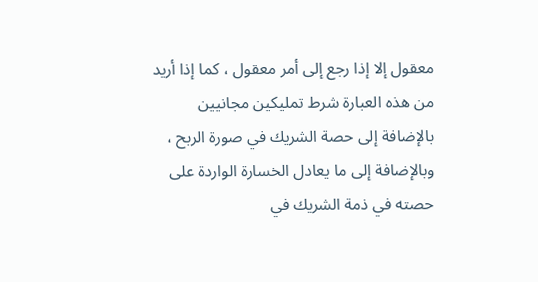معقول إلا إذا رجع إلى أمر معقول ، كما إذا أريد من هذه العبارة شرط تمليكين مجانيين بالإضافة إلى حصة الشريك في صورة الربح ، وبالإضافة إلى ما يعادل الخسارة الواردة على حصته في ذمة الشريك في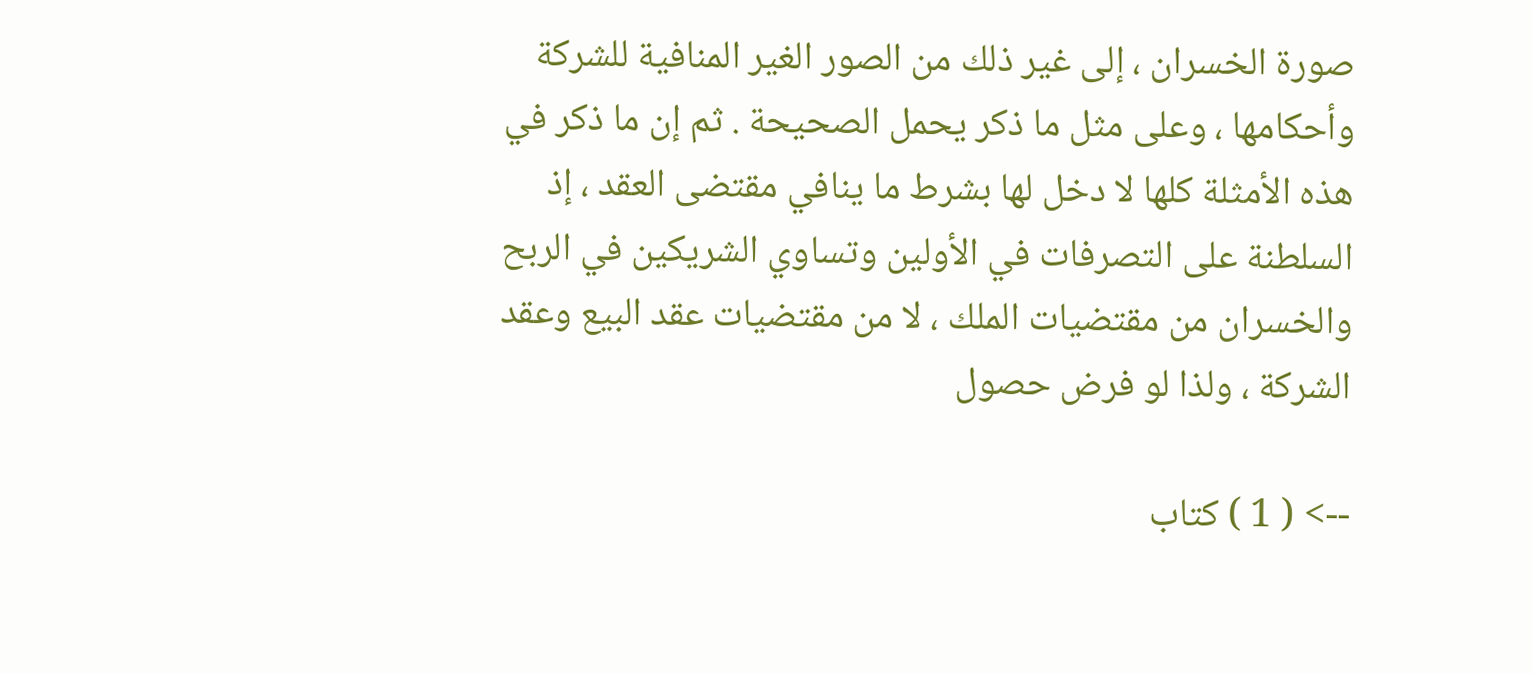صورة الخسران ، إلى غير ذلك من الصور الغير المنافية للشركة وأحكامها ، وعلى مثل ما ذكر يحمل الصحيحة . ثم إن ما ذكر في هذه الأمثلة كلها لا دخل لها بشرط ما ينافي مقتضى العقد ، إذ السلطنة على التصرفات في الأولين وتساوي الشريكين في الربح والخسران من مقتضيات الملك ، لا من مقتضيات عقد البيع وعقد الشركة ، ولذا لو فرض حصول

--> ( 1 ) كتاب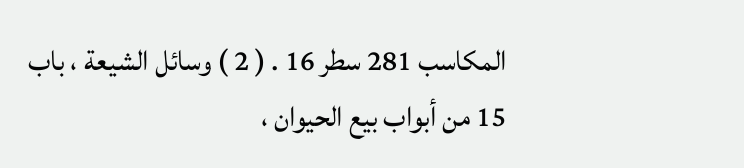المكاسب 281 سطر 16 . ( 2 ) وسائل الشيعة ، باب 15 من أبواب بيع الحيوان ،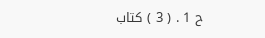ح 1 . ( 3 ) كتاب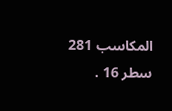المكاسب 281 سطر 16 .